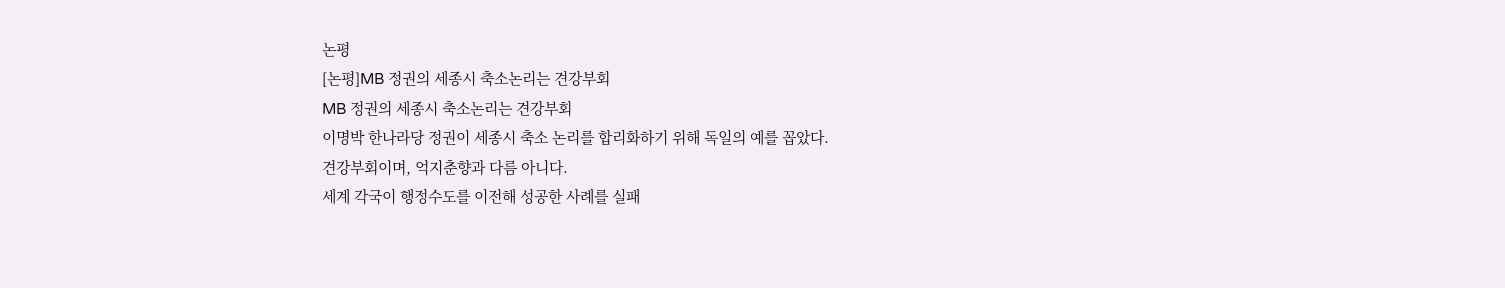논평
[논평]MB 정권의 세종시 축소논리는 견강부회
MB 정권의 세종시 축소논리는 견강부회
이명박 한나라당 정권이 세종시 축소 논리를 합리화하기 위해 독일의 예를 꼽았다.
견강부회이며, 억지춘향과 다름 아니다.
세계 각국이 행정수도를 이전해 성공한 사례를 실패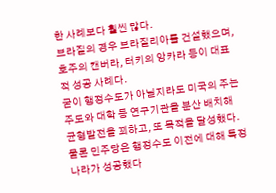한 사례보다 훨씬 많다.
브라질의 경우 브라질리아를 건설했으며, 호주의 캔버라, 터키의 앙카라 등이 대표적 성공 사례다.
굳이 행정수도가 아닐지라도 미국의 주는 주도와 대학 등 연구기관을 분산 배치해 균형발전을 꾀하고, 또 목적을 달성했다.
물론 민주당은 행정수도 이전에 대해 특정 나라가 성공했다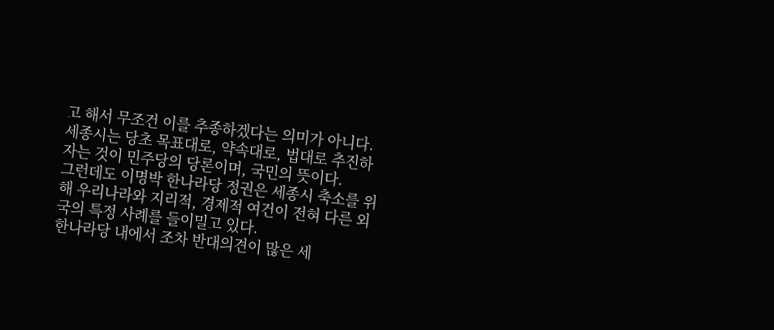고 해서 무조건 이를 추종하겠다는 의미가 아니다.
세종시는 당초 목표대로, 약속대로, 법대로 추진하자는 것이 민주당의 당론이며, 국민의 뜻이다.
그런데도 이명박 한나라당 정권은 세종시 축소를 위해 우리나라와 지리적, 경제적 여건이 전혀 다른 외국의 특정 사례를 들이밀고 있다.
한나라당 내에서 조차 반대의견이 많은 세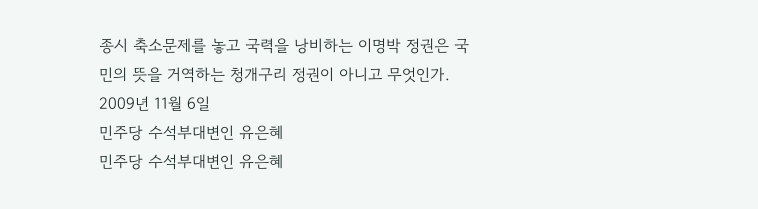종시 축소문제를 놓고 국력을 낭비하는 이명박 정권은 국민의 뜻을 거역하는 청개구리 정권이 아니고 무엇인가.
2009년 11월 6일
민주당 수석부대변인 유은혜
민주당 수석부대변인 유은혜